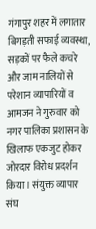गंगापुर शहर में लगातार बिगड़ती सफाई व्यवस्था, सड़कों पर फैले कचरे और जाम नालियों से परेशान व्यापारियों व आमजन ने गुरुवार को नगर पालिका प्रशासन के खिलाफ एकजुट होकर जोरदार विरोध प्रदर्शन किया। संयुक्त व्यापार संघ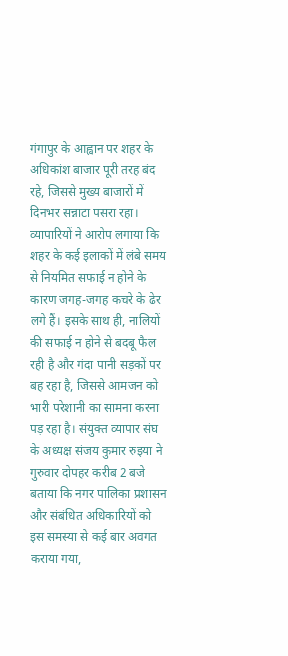गंगापुर के आह्वान पर शहर के अधिकांश बाजार पूरी तरह बंद रहे, जिससे मुख्य बाजारों में दिनभर सन्नाटा पसरा रहा। व्यापारियों ने आरोप लगाया कि शहर के कई इलाकों में लंबे समय से नियमित सफाई न होने के कारण जगह-जगह कचरे के ढेर लगे हैं। इसके साथ ही, नालियों की सफाई न होने से बदबू फैल रही है और गंदा पानी सड़कों पर बह रहा है, जिससे आमजन को भारी परेशानी का सामना करना पड़ रहा है। संयुक्त व्यापार संघ के अध्यक्ष संजय कुमार रुइया ने गुरुवार दोपहर करीब 2 बजे बताया कि नगर पालिका प्रशासन और संबंधित अधिकारियों को इस समस्या से कई बार अवगत कराया गया,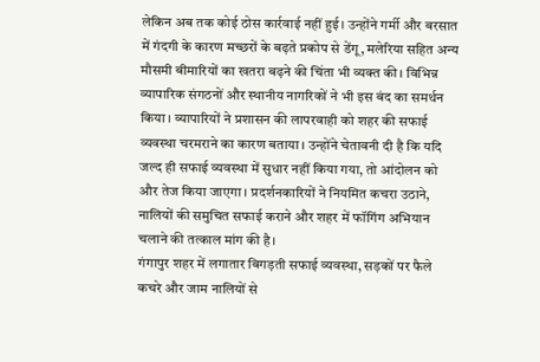लेकिन अब तक कोई ठोस कार्रवाई नहीं हुई। उन्होंने गर्मी और बरसात में गंदगी के कारण मच्छरों के बढ़ते प्रकोप से डेंगू, मलेरिया सहित अन्य मौसमी बीमारियों का खतरा बढ़ने की चिंता भी व्यक्त की। विभिन्न व्यापारिक संगठनों और स्थानीय नागरिकों ने भी इस बंद का समर्थन किया। व्यापारियों ने प्रशासन की लापरवाही को शहर की सफाई व्यवस्था चरमराने का कारण बताया। उन्होंने चेतावनी दी है कि यदि जल्द ही सफाई व्यवस्था में सुधार नहीं किया गया, तो आंदोलन को और तेज किया जाएगा। प्रदर्शनकारियों ने नियमित कचरा उठाने, नालियों की समुचित सफाई कराने और शहर में फॉगिंग अभियान चलाने की तत्काल मांग की है।
गंगापुर शहर में लगातार बिगड़ती सफाई व्यवस्था, सड़कों पर फैले कचरे और जाम नालियों से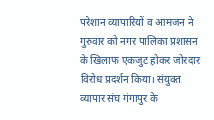परेशान व्यापारियों व आमजन ने गुरुवार को नगर पालिका प्रशासन के खिलाफ एकजुट होकर जोरदार विरोध प्रदर्शन किया। संयुक्त व्यापार संघ गंगापुर के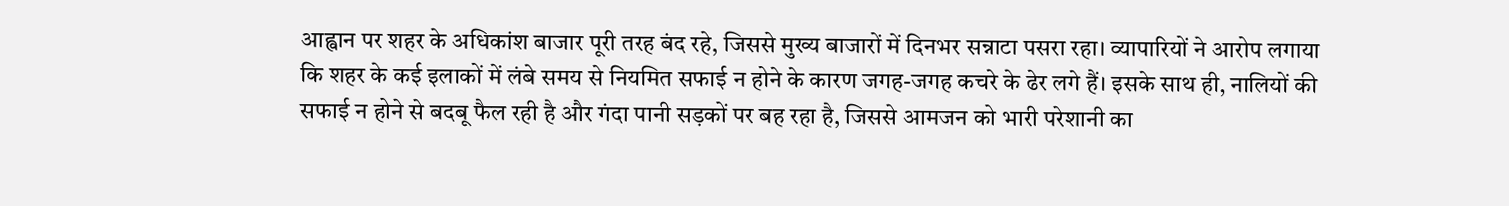आह्वान पर शहर के अधिकांश बाजार पूरी तरह बंद रहे, जिससे मुख्य बाजारों में दिनभर सन्नाटा पसरा रहा। व्यापारियों ने आरोप लगाया कि शहर के कई इलाकों में लंबे समय से नियमित सफाई न होने के कारण जगह-जगह कचरे के ढेर लगे हैं। इसके साथ ही, नालियों की सफाई न होने से बदबू फैल रही है और गंदा पानी सड़कों पर बह रहा है, जिससे आमजन को भारी परेशानी का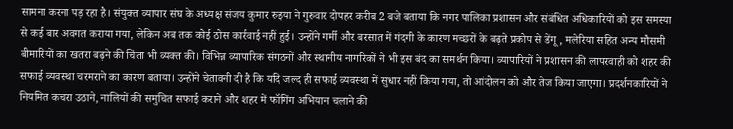सामना करना पड़ रहा है। संयुक्त व्यापार संघ के अध्यक्ष संजय कुमार रुइया ने गुरुवार दोपहर करीब 2 बजे बताया कि नगर पालिका प्रशासन और संबंधित अधिकारियों को इस समस्या से कई बार अवगत कराया गया, लेकिन अब तक कोई ठोस कार्रवाई नहीं हुई। उन्होंने गर्मी और बरसात में गंदगी के कारण मच्छरों के बढ़ते प्रकोप से डेंगू, मलेरिया सहित अन्य मौसमी बीमारियों का खतरा बढ़ने की चिंता भी व्यक्त की। विभिन्न व्यापारिक संगठनों और स्थानीय नागरिकों ने भी इस बंद का समर्थन किया। व्यापारियों ने प्रशासन की लापरवाही को शहर की सफाई व्यवस्था चरमराने का कारण बताया। उन्होंने चेतावनी दी है कि यदि जल्द ही सफाई व्यवस्था में सुधार नहीं किया गया, तो आंदोलन को और तेज किया जाएगा। प्रदर्शनकारियों ने नियमित कचरा उठाने, नालियों की समुचित सफाई कराने और शहर में फॉगिंग अभियान चलाने की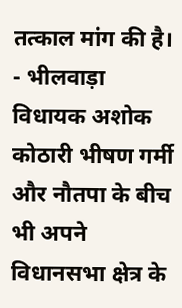तत्काल मांग की है।
- भीलवाड़ा विधायक अशोक कोठारी भीषण गर्मी और नौतपा के बीच भी अपने विधानसभा क्षेत्र के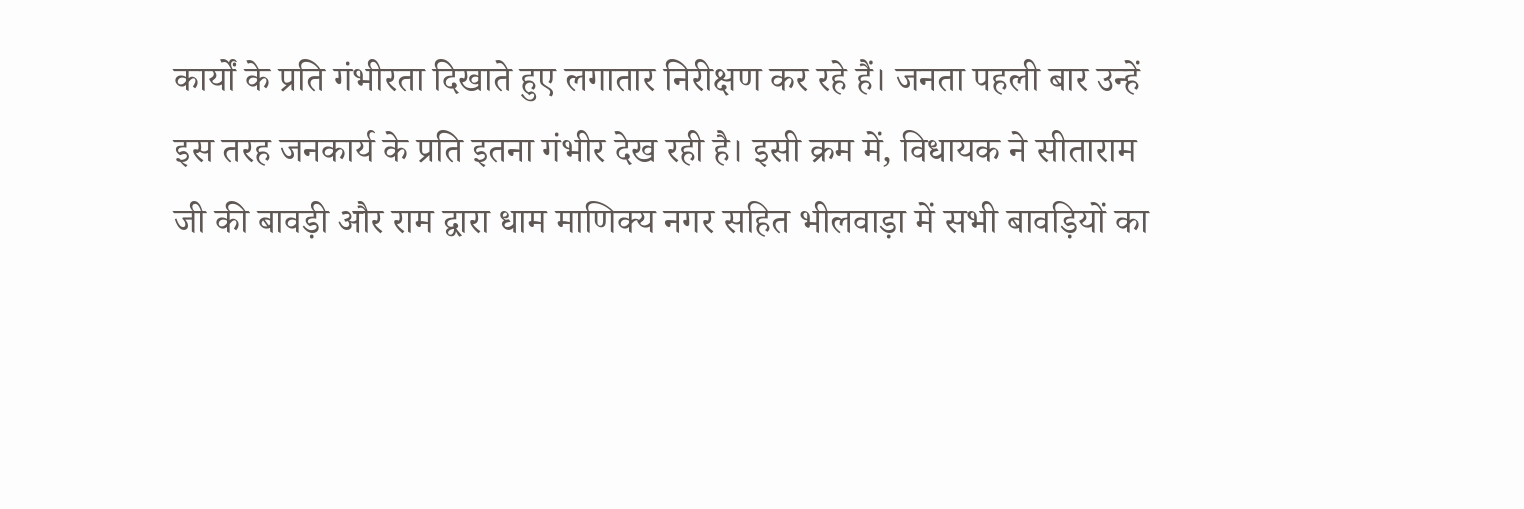कार्यों के प्रति गंभीरता दिखाते हुए लगातार निरीक्षण कर रहे हैं। जनता पहली बार उन्हें इस तरह जनकार्य के प्रति इतना गंभीर देख रही है। इसी क्रम में, विधायक ने सीताराम जी की बावड़ी और राम द्वारा धाम माणिक्य नगर सहित भीलवाड़ा में सभी बावड़ियों का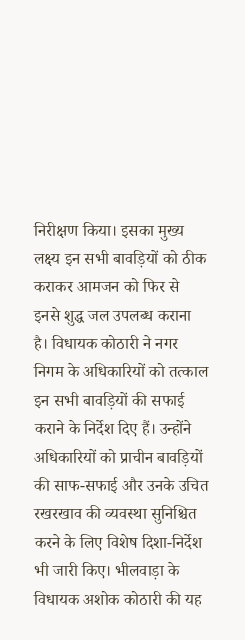निरीक्षण किया। इसका मुख्य लक्ष्य इन सभी बावड़ियों को ठीक कराकर आमजन को फिर से इनसे शुद्ध जल उपलब्ध कराना है। विधायक कोठारी ने नगर निगम के अधिकारियों को तत्काल इन सभी बावड़ियों की सफाई कराने के निर्देश दिए हैं। उन्होंने अधिकारियों को प्राचीन बावड़ियों की साफ-सफाई और उनके उचित रखरखाव की व्यवस्था सुनिश्चित करने के लिए विशेष दिशा-निर्देश भी जारी किए। भीलवाड़ा के विधायक अशोक कोठारी की यह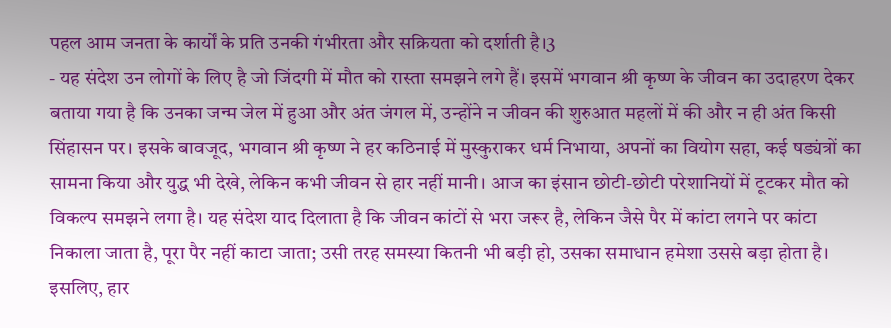पहल आम जनता के कार्यों के प्रति उनकी गंभीरता और सक्रियता को दर्शाती है।3
- यह संदेश उन लोगों के लिए है जो जिंदगी में मौत को रास्ता समझने लगे हैं। इसमें भगवान श्री कृष्ण के जीवन का उदाहरण देकर बताया गया है कि उनका जन्म जेल में हुआ और अंत जंगल में, उन्होंने न जीवन की शुरुआत महलों में की और न ही अंत किसी सिंहासन पर। इसके बावजूद, भगवान श्री कृष्ण ने हर कठिनाई में मुस्कुराकर धर्म निभाया, अपनों का वियोग सहा, कई षड्यंत्रों का सामना किया और युद्ध भी देखे, लेकिन कभी जीवन से हार नहीं मानी। आज का इंसान छोटी-छोटी परेशानियों में टूटकर मौत को विकल्प समझने लगा है। यह संदेश याद दिलाता है कि जीवन कांटों से भरा जरूर है, लेकिन जैसे पैर में कांटा लगने पर कांटा निकाला जाता है, पूरा पैर नहीं काटा जाता; उसी तरह समस्या कितनी भी बड़ी हो, उसका समाधान हमेशा उससे बड़ा होता है। इसलिए, हार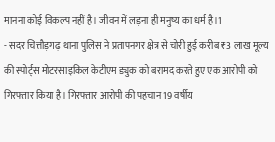मानना कोई विकल्प नहीं है। जीवन में लड़ना ही मनुष्य का धर्म है।1
- सदर चित्तौड़गढ़ थाना पुलिस ने प्रतापनगर क्षेत्र से चोरी हुई करीब ₹3 लाख मूल्य की स्पोर्ट्स मोटरसाइकिल केटीएम ड्युक को बरामद करते हुए एक आरोपी को गिरफ्तार किया है। गिरफ्तार आरोपी की पहचान 19 वर्षीय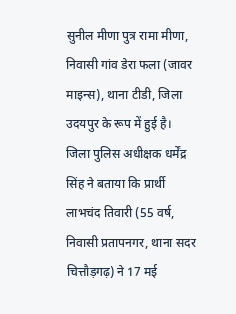सुनील मीणा पुत्र रामा मीणा, निवासी गांव डेरा फला (जावर माइन्स), थाना टीडी, जिला उदयपुर के रूप में हुई है। जिला पुलिस अधीक्षक धर्मेंद्र सिंह ने बताया कि प्रार्थी लाभचंद तिवारी (55 वर्ष, निवासी प्रतापनगर, थाना सदर चित्तौड़गढ़) ने 17 मई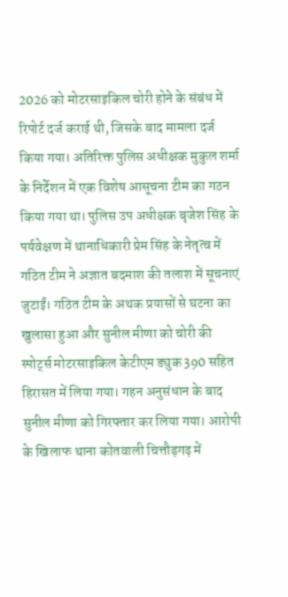2026 को मोटरसाइकिल चोरी होने के संबंध में रिपोर्ट दर्ज कराई थी, जिसके बाद मामला दर्ज किया गया। अतिरिक्त पुलिस अधीक्षक मुकुल शर्मा के निर्देशन में एक विशेष आसूचना टीम का गठन किया गया था। पुलिस उप अधीक्षक बृजेश सिंह के पर्यवेक्षण में थानाधिकारी प्रेम सिंह के नेतृत्व में गठित टीम ने अज्ञात बदमाश की तलाश में सूचनाएं जुटाईं। गठित टीम के अथक प्रयासों से घटना का खुलासा हुआ और सुनील मीणा को चोरी की स्पोर्ट्स मोटरसाइकिल केटीएम ड्युक 390 सहित हिरासत में लिया गया। गहन अनुसंधान के बाद सुनील मीणा को गिरफ्तार कर लिया गया। आरोपी के खिलाफ थाना कोतवाली चित्तौड़गढ़ में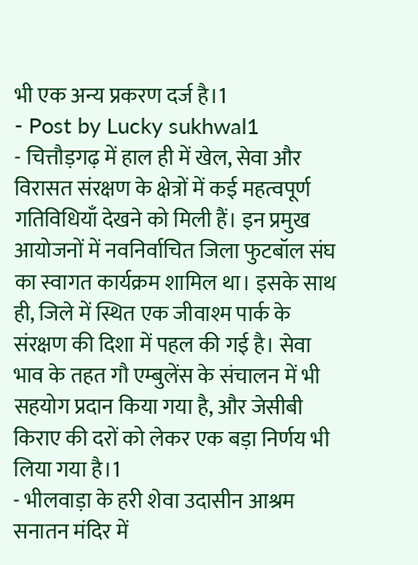भी एक अन्य प्रकरण दर्ज है।1
- Post by Lucky sukhwal1
- चित्तौड़गढ़ में हाल ही में खेल, सेवा और विरासत संरक्षण के क्षेत्रों में कई महत्वपूर्ण गतिविधियाँ देखने को मिली हैं। इन प्रमुख आयोजनों में नवनिर्वाचित जिला फुटबॉल संघ का स्वागत कार्यक्रम शामिल था। इसके साथ ही, जिले में स्थित एक जीवाश्म पार्क के संरक्षण की दिशा में पहल की गई है। सेवा भाव के तहत गौ एम्बुलेंस के संचालन में भी सहयोग प्रदान किया गया है, और जेसीबी किराए की दरों को लेकर एक बड़ा निर्णय भी लिया गया है।1
- भीलवाड़ा के हरी शेवा उदासीन आश्रम सनातन मंदिर में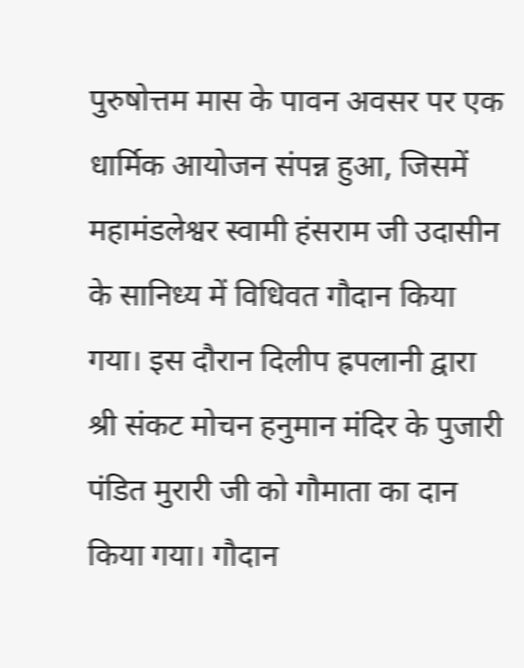पुरुषोत्तम मास के पावन अवसर पर एक धार्मिक आयोजन संपन्न हुआ, जिसमें महामंडलेश्वर स्वामी हंसराम जी उदासीन के सानिध्य में विधिवत गौदान किया गया। इस दौरान दिलीप ह्रपलानी द्वारा श्री संकट मोचन हनुमान मंदिर के पुजारी पंडित मुरारी जी को गौमाता का दान किया गया। गौदान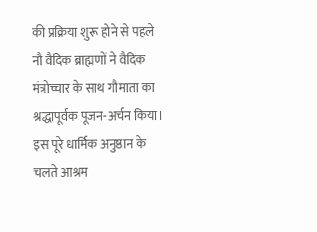की प्रक्रिया शुरू होने से पहले नौ वैदिक ब्राह्मणों ने वैदिक मंत्रोच्चार के साथ गौमाता का श्रद्धापूर्वक पूजन-अर्चन किया। इस पूरे धार्मिक अनुष्ठान के चलते आश्रम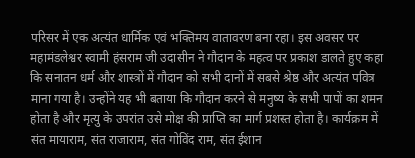परिसर में एक अत्यंत धार्मिक एवं भक्तिमय वातावरण बना रहा। इस अवसर पर महामंडलेश्वर स्वामी हंसराम जी उदासीन ने गौदान के महत्व पर प्रकाश डालते हुए कहा कि सनातन धर्म और शास्त्रों में गौदान को सभी दानों में सबसे श्रेष्ठ और अत्यंत पवित्र माना गया है। उन्होंने यह भी बताया कि गौदान करने से मनुष्य के सभी पापों का शमन होता है और मृत्यु के उपरांत उसे मोक्ष की प्राप्ति का मार्ग प्रशस्त होता है। कार्यक्रम में संत मायाराम, संत राजाराम, संत गोविंद राम, संत ईशान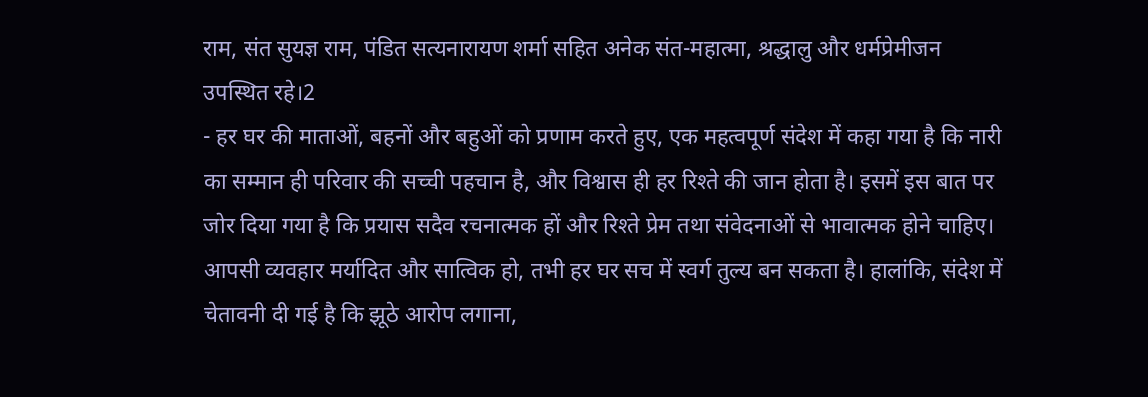राम, संत सुयज्ञ राम, पंडित सत्यनारायण शर्मा सहित अनेक संत-महात्मा, श्रद्धालु और धर्मप्रेमीजन उपस्थित रहे।2
- हर घर की माताओं, बहनों और बहुओं को प्रणाम करते हुए, एक महत्वपूर्ण संदेश में कहा गया है कि नारी का सम्मान ही परिवार की सच्ची पहचान है, और विश्वास ही हर रिश्ते की जान होता है। इसमें इस बात पर जोर दिया गया है कि प्रयास सदैव रचनात्मक हों और रिश्ते प्रेम तथा संवेदनाओं से भावात्मक होने चाहिए। आपसी व्यवहार मर्यादित और सात्विक हो, तभी हर घर सच में स्वर्ग तुल्य बन सकता है। हालांकि, संदेश में चेतावनी दी गई है कि झूठे आरोप लगाना,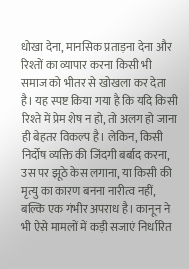धोखा देना, मानसिक प्रताड़ना देना और रिश्तों का व्यापार करना किसी भी समाज को भीतर से खोखला कर देता है। यह स्पष्ट किया गया है कि यदि किसी रिश्ते में प्रेम शेष न हो, तो अलग हो जाना ही बेहतर विकल्प है। लेकिन, किसी निर्दोष व्यक्ति की जिंदगी बर्बाद करना, उस पर झूठे केस लगाना, या किसी की मृत्यु का कारण बनना नारीत्व नहीं, बल्कि एक गंभीर अपराध है। कानून ने भी ऐसे मामलों में कड़ी सजाएं निर्धारित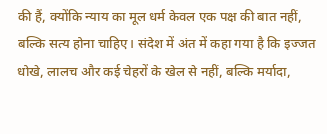की हैं, क्योंकि न्याय का मूल धर्म केवल एक पक्ष की बात नहीं, बल्कि सत्य होना चाहिए। संदेश में अंत में कहा गया है कि इज्जत धोखे, लालच और कई चेहरों के खेल से नहीं, बल्कि मर्यादा,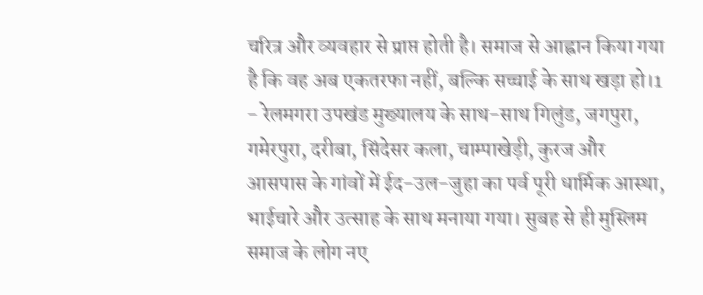चरित्र और व्यवहार से प्राप्त होती है। समाज से आह्वान किया गया है कि वह अब एकतरफा नहीं, बल्कि सच्चाई के साथ खड़ा हो।1
- रेलमगरा उपखंड मुख्यालय के साथ-साथ गिलुंड, जगपुरा, गमेरपुरा, दरीबा, सिंदेसर कला, चाम्पाखेड़ी, कुरज और आसपास के गांवों में ईद-उल-जुहा का पर्व पूरी धार्मिक आस्था, भाईचारे और उत्साह के साथ मनाया गया। सुबह से ही मुस्लिम समाज के लोग नए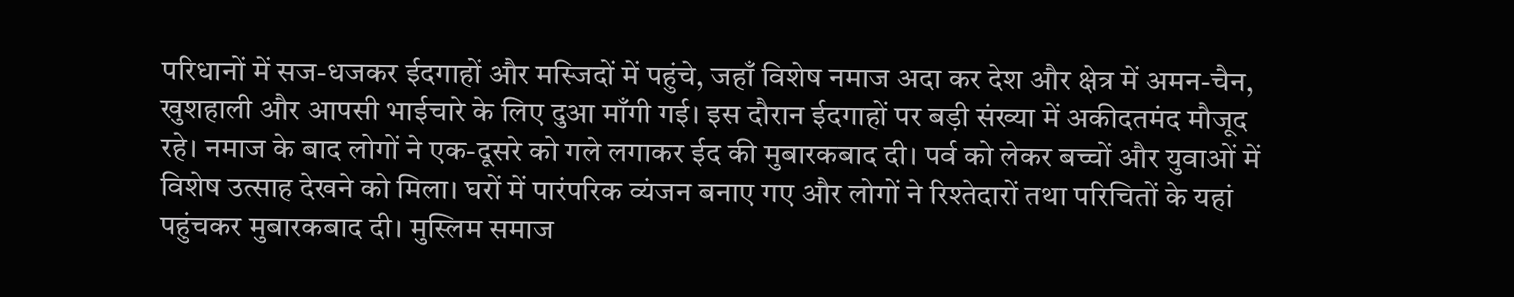परिधानों में सज-धजकर ईदगाहों और मस्जिदों में पहुंचे, जहाँ विशेष नमाज अदा कर देश और क्षेत्र में अमन-चैन, खुशहाली और आपसी भाईचारे के लिए दुआ माँगी गई। इस दौरान ईदगाहों पर बड़ी संख्या में अकीदतमंद मौजूद रहे। नमाज के बाद लोगों ने एक-दूसरे को गले लगाकर ईद की मुबारकबाद दी। पर्व को लेकर बच्चों और युवाओं में विशेष उत्साह देखने को मिला। घरों में पारंपरिक व्यंजन बनाए गए और लोगों ने रिश्तेदारों तथा परिचितों के यहां पहुंचकर मुबारकबाद दी। मुस्लिम समाज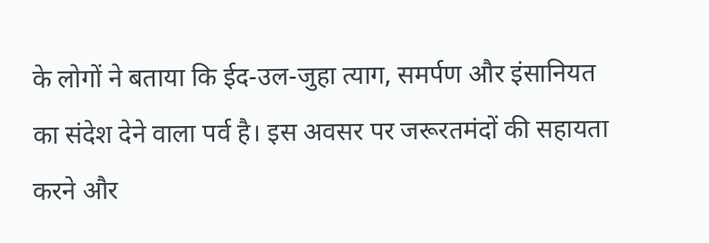के लोगों ने बताया कि ईद-उल-जुहा त्याग, समर्पण और इंसानियत का संदेश देने वाला पर्व है। इस अवसर पर जरूरतमंदों की सहायता करने और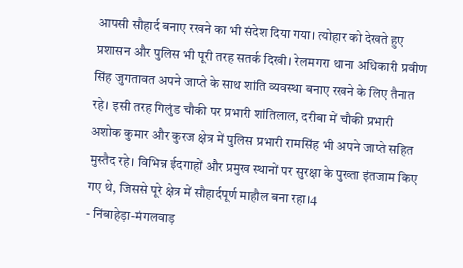आपसी सौहार्द बनाए रखने का भी संदेश दिया गया। त्योहार को देखते हुए प्रशासन और पुलिस भी पूरी तरह सतर्क दिखी। रेलमगरा थाना अधिकारी प्रवीण सिंह जुगतावत अपने जाप्ते के साथ शांति व्यवस्था बनाए रखने के लिए तैनात रहे। इसी तरह गिलुंड चौकी पर प्रभारी शांतिलाल, दरीबा में चौकी प्रभारी अशोक कुमार और कुरज क्षेत्र में पुलिस प्रभारी रामसिंह भी अपने जाप्ते सहित मुस्तैद रहे। विभिन्न ईदगाहों और प्रमुख स्थानों पर सुरक्षा के पुख्ता इंतजाम किए गए थे, जिससे पूरे क्षेत्र में सौहार्दपूर्ण माहौल बना रहा।4
- निंबाहेड़ा-मंगलवाड़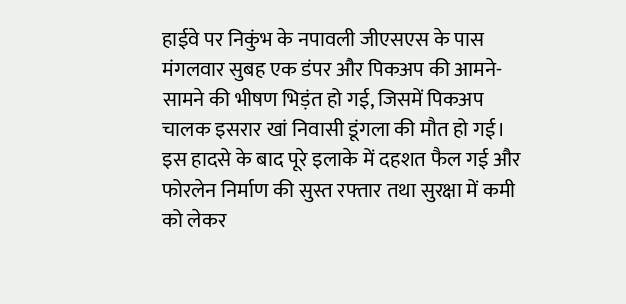हाईवे पर निकुंभ के नपावली जीएसएस के पास मंगलवार सुबह एक डंपर और पिकअप की आमने-सामने की भीषण भिड़ंत हो गई, जिसमें पिकअप चालक इसरार खां निवासी डूंगला की मौत हो गई। इस हादसे के बाद पूरे इलाके में दहशत फैल गई और फोरलेन निर्माण की सुस्त रफ्तार तथा सुरक्षा में कमी को लेकर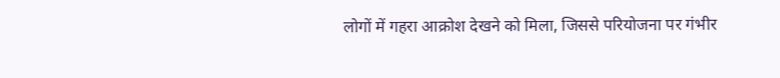लोगों में गहरा आक्रोश देखने को मिला, जिससे परियोजना पर गंभीर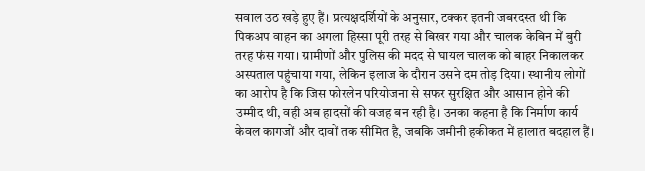सवाल उठ खड़े हुए हैं। प्रत्यक्षदर्शियों के अनुसार, टक्कर इतनी जबरदस्त थी कि पिकअप वाहन का अगला हिस्सा पूरी तरह से बिखर गया और चालक केबिन में बुरी तरह फंस गया। ग्रामीणों और पुलिस की मदद से घायल चालक को बाहर निकालकर अस्पताल पहुंचाया गया, लेकिन इलाज के दौरान उसने दम तोड़ दिया। स्थानीय लोगों का आरोप है कि जिस फोरलेन परियोजना से सफर सुरक्षित और आसान होने की उम्मीद थी, वही अब हादसों की वजह बन रही है। उनका कहना है कि निर्माण कार्य केवल कागजों और दावों तक सीमित है, जबकि जमीनी हकीकत में हालात बदहाल हैं।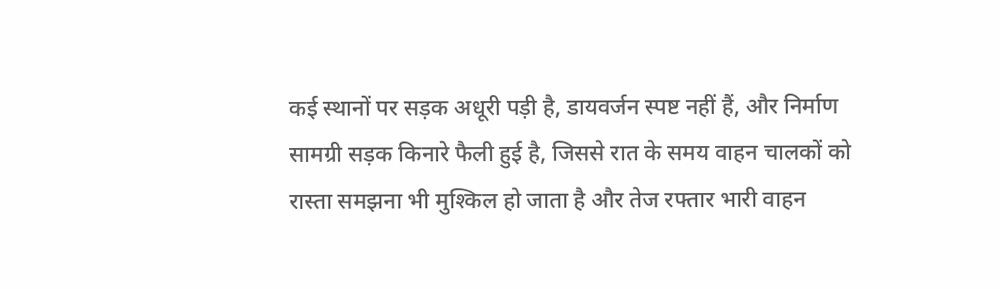कई स्थानों पर सड़क अधूरी पड़ी है, डायवर्जन स्पष्ट नहीं हैं, और निर्माण सामग्री सड़क किनारे फैली हुई है, जिससे रात के समय वाहन चालकों को रास्ता समझना भी मुश्किल हो जाता है और तेज रफ्तार भारी वाहन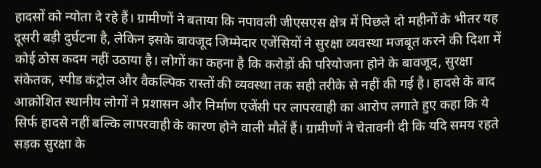हादसों को न्योता दे रहे हैं। ग्रामीणों ने बताया कि नपावली जीएसएस क्षेत्र में पिछले दो महीनों के भीतर यह दूसरी बड़ी दुर्घटना है, लेकिन इसके बावजूद जिम्मेदार एजेंसियों ने सुरक्षा व्यवस्था मजबूत करने की दिशा में कोई ठोस कदम नहीं उठाया है। लोगों का कहना है कि करोड़ों की परियोजना होने के बावजूद, सुरक्षा संकेतक, स्पीड कंट्रोल और वैकल्पिक रास्तों की व्यवस्था तक सही तरीके से नहीं की गई है। हादसे के बाद आक्रोशित स्थानीय लोगों ने प्रशासन और निर्माण एजेंसी पर लापरवाही का आरोप लगाते हुए कहा कि ये सिर्फ हादसे नहीं बल्कि लापरवाही के कारण होने वाली मौतें हैं। ग्रामीणों ने चेतावनी दी कि यदि समय रहते सड़क सुरक्षा के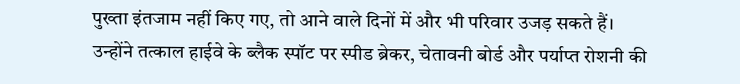पुख्ता इंतजाम नहीं किए गए, तो आने वाले दिनों में और भी परिवार उजड़ सकते हैं। उन्होंने तत्काल हाईवे के ब्लैक स्पॉट पर स्पीड ब्रेकर, चेतावनी बोर्ड और पर्याप्त रोशनी की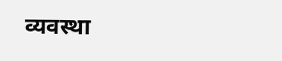व्यवस्था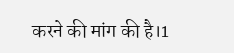करने की मांग की है।1